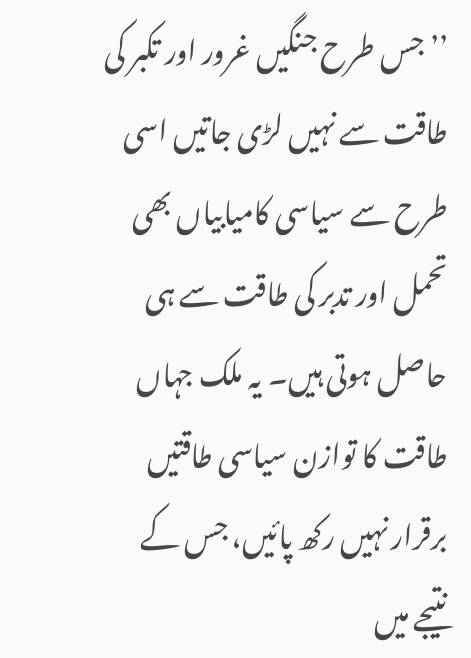’’جس طرح جنگیں غرور اور تکبر کی طاقت سے نہیں لڑی جاتیں اسی طرح سے سیاسی کامیابیاں بھی تحمل اور تدبر کی طاقت سے ہی حاصل ہوتی ہیں۔ یہ ملک جہاں طاقت کا توازن سیاسی طاقتیں برقرار نہیں رکھ پائیں، جس کے نتیجے میں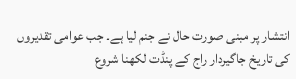انتشار پر مبنی صورت حال نے جنم لیا ہے۔ جب عوامی تقدیروں کی تاریخ جاگیردار راج کے پنڈت لکھنا شروع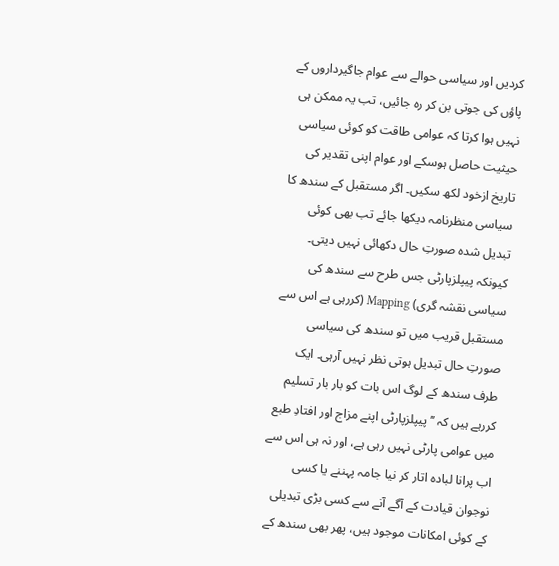کردیں اور سیاسی حوالے سے عوام جاگیرداروں کے پاؤں کی جوتی بن کر رہ جائیں، تب یہ ممکن ہی نہیں ہوا کرتا کہ عوامی طاقت کو کوئی سیاسی حیثیت حاصل ہوسکے اور عوام اپنی تقدیر کی تاریخ ازخود لکھ سکیں۔ اگر مستقبل کے سندھ کا سیاسی منظرنامہ دیکھا جائے تب بھی کوئی تبدیل شدہ صورتِ حال دکھائی نہیں دیتی۔ کیونکہ پیپلزپارٹی جس طرح سے سندھ کی سیاسی نقشہ گری) Mapping (کررہی ہے اس سے مستقبل قریب میں تو سندھ کی سیاسی صورتِ حال تبدیل ہوتی نظر نہیں آرہی۔ ایک طرف سندھ کے لوگ اس بات کو بار بار تسلیم کررہے ہیں کہ ’’پیپلزپارٹی اپنے مزاج اور افتادِ طبع میں عوامی پارٹی نہیں رہی ہے، اور نہ ہی اس سے اب پرانا لبادہ اتار کر نیا جامہ پہننے یا کسی نوجوان قیادت کے آگے آنے سے کسی بڑی تبدیلی کے کوئی امکانات موجود ہیں، پھر بھی سندھ کے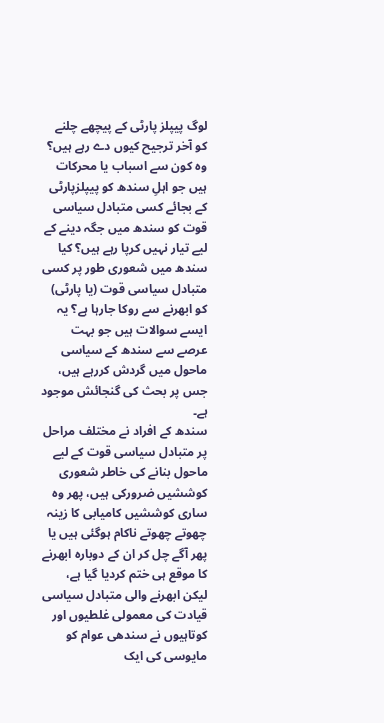لوگ پیپلز پارٹی کے پیچھے چلنے کو آخر ترجیح کیوں دے رہے ہیں؟ وہ کون سے اسباب یا محرکات ہیں جو اہلِ سندھ کو پیپلزپارٹی کے بجائے کسی متبادل سیاسی قوت کو سندھ میں جگہ دینے کے لیے تیار نہیں کرپا رہے ہیں؟ کیا سندھ میں شعوری طور پر کسی متبادل سیاسی قوت (یا پارٹی) کو ابھرنے سے روکا جارہا ہے؟ یہ ایسے سوالات ہیں جو بہت عرصے سے سندھ کے سیاسی ماحول میں گردش کررہے ہیں، جس پر بحث کی گنجائش موجود ہے۔
سندھ کے افراد نے مختلف مراحل پر متبادل سیاسی قوت کے لیے ماحول بنانے کی خاطر شعوری کوششیں ضرورکی ہیں، پھر وہ ساری کوششیں کامیابی کا زینہ چھوتے چھوتے ناکام ہوگئی ہیں یا پھر آگے چل کر ان کے دوبارہ ابھرنے کا موقع ہی ختم کردیا گیا ہے، لیکن ابھرنے والی متبادل سیاسی قیادت کی معمولی غلطیوں اور کوتاہیوں نے سندھی عوام کو مایوسی کی ایک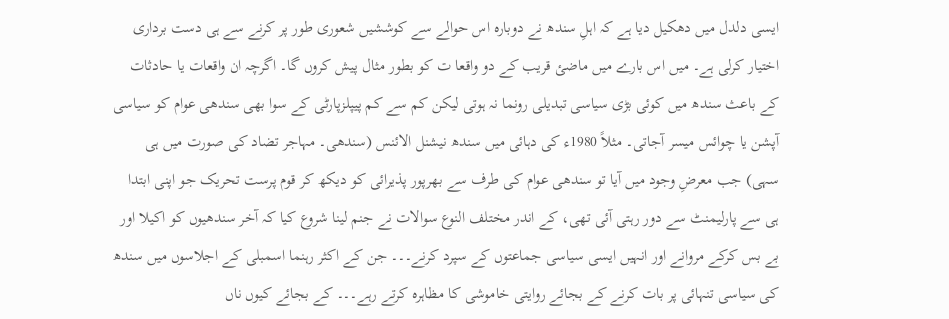ایسی دلدل میں دھکیل دیا ہے کہ اہلِ سندھ نے دوبارہ اس حوالے سے کوششیں شعوری طور پر کرنے سے ہی دست برداری اختیار کرلی ہے۔ میں اس بارے میں ماضئ قریب کے دو واقعا ت کو بطور مثال پیش کروں گا۔ اگرچہ ان واقعات یا حادثات کے باعث سندھ میں کوئی بڑی سیاسی تبدیلی رونما نہ ہوتی لیکن کم سے کم پیپلزپارٹی کے سوا بھی سندھی عوام کو سیاسی آپشن یا چوائس میسر آجاتی۔ مثلاً 1980ء کی دہائی میں سندھ نیشنل الائنس (سندھی۔ مہاجر تضاد کی صورت میں ہی سہی) جب معرضِ وجود میں آیا تو سندھی عوام کی طرف سے بھرپور پذیرائی کو دیکھ کر قوم پرست تحریک جو اپنی ابتدا ہی سے پارلیمنٹ سے دور رہتی آئی تھی، کے اندر مختلف النوع سوالات نے جنم لینا شروع کیا کہ آخر سندھیوں کو اکیلا اور بے بس کرکے مروانے اور انہیں ایسی سیاسی جماعتوں کے سپرد کرنے۔۔۔ جن کے اکثر رہنما اسمبلی کے اجلاسوں میں سندھ کی سیاسی تنہائی پر بات کرنے کے بجائے روایتی خاموشی کا مظاہرہ کرتے رہے۔۔۔ کے بجائے کیوں ناں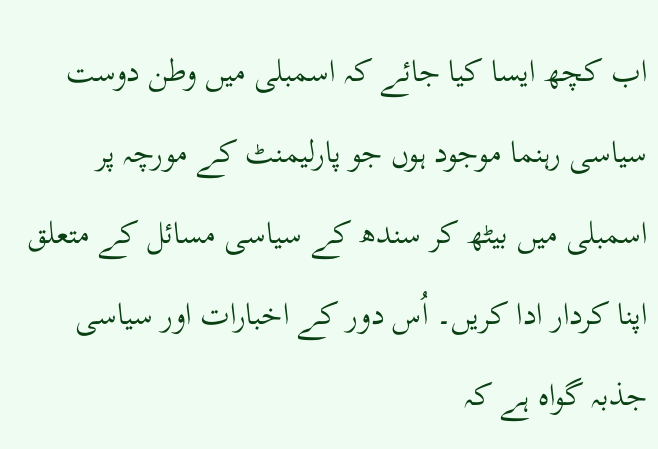اب کچھ ایسا کیا جائے کہ اسمبلی میں وطن دوست سیاسی رہنما موجود ہوں جو پارلیمنٹ کے مورچہ پر اسمبلی میں بیٹھ کر سندھ کے سیاسی مسائل کے متعلق اپنا کردار ادا کریں۔ اُس دور کے اخبارات اور سیاسی جذبہ گواہ ہے کہ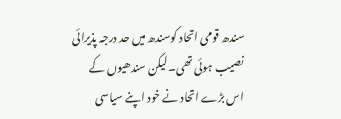سندھ قومی اتحاد کوسندھ میں حد درجہ پذیرائی نصیب ہوئی تھی۔ لیکن سندھیوں کے اس بڑے اتحاد نے خود اپنے سیاسی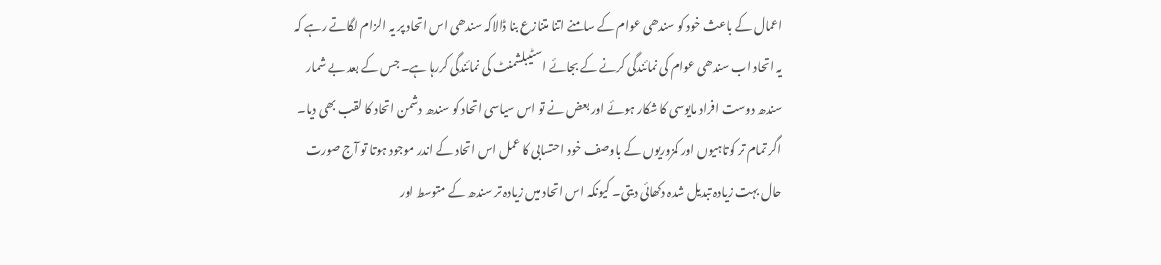اعمال کے باعث خود کو سندھی عوام کے سامنے اتنا متنازع بنا ڈالاکہ سندھی اس اتحاد پر یہ الزام لگاتے رہے کہ یہ اتحاد اب سندھی عوام کی نمائندگی کرنے کے بجائے اسٹیبلشمنٹ کی نمائندگی کررہا ہے۔ جس کے بعد بے شمار سندھ دوست افراد مایوسی کا شکار ہوئے اور بعض نے تو اس سیاسی اتحاد کو سندھ دشمن اتحاد کا لقب بھی دیا۔ اگر تمام تر کوتاہیوں اور کمزوریوں کے باوصف خود احتسابی کا عمل اس اتحاد کے اندر موجود ہوتا تو آج صورت حال بہت زیادہ تبدیل شدہ دکھائی دیتی۔ کیونکہ اس اتحاد میں زیادہ تر سندھ کے متوسط اور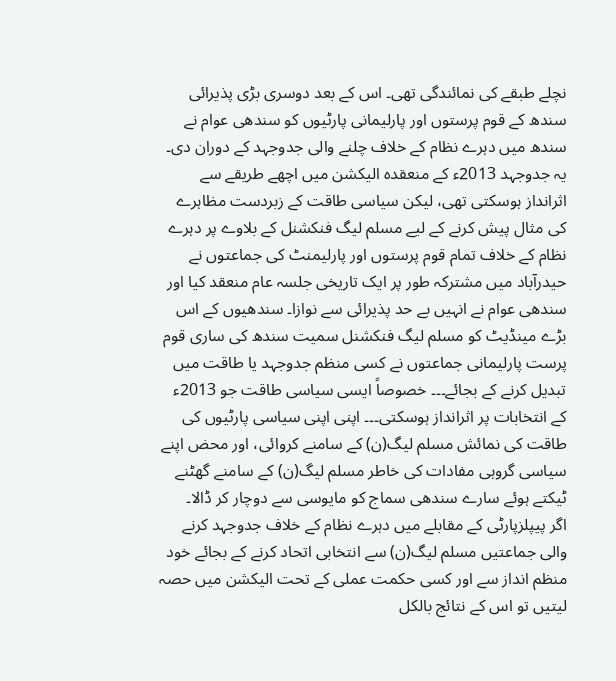نچلے طبقے کی نمائندگی تھی۔ اس کے بعد دوسری بڑی پذیرائی سندھ کے قوم پرستوں اور پارلیمانی پارٹیوں کو سندھی عوام نے سندھ میں دہرے نظام کے خلاف چلنے والی جدوجہد کے دوران دی۔ یہ جدوجہد 2013ء کے منعقدہ الیکشن میں اچھے طریقے سے اثرانداز ہوسکتی تھی، لیکن سیاسی طاقت کے زبردست مظاہرے کی مثال پیش کرنے کے لیے مسلم لیگ فنکشنل کے بلاوے پر دہرے نظام کے خلاف تمام قوم پرستوں اور پارلیمنٹ کی جماعتوں نے حیدرآباد میں مشترکہ طور پر ایک تاریخی جلسہ عام منعقد کیا اور سندھی عوام نے انہیں بے حد پذیرائی سے نوازا۔ سندھیوں کے اس بڑے مینڈیٹ کو مسلم لیگ فنکشنل سمیت سندھ کی ساری قوم پرست پارلیمانی جماعتوں نے کسی منظم جدوجہد یا طاقت میں تبدیل کرنے کے بجائے۔۔۔ خصوصاً ایسی سیاسی طاقت جو 2013ء کے انتخابات پر اثرانداز ہوسکتی۔۔۔ اپنی اپنی سیاسی پارٹیوں کی طاقت کی نمائش مسلم لیگ(ن) کے سامنے کروائی، اور محض اپنے سیاسی گروہی مفادات کی خاطر مسلم لیگ(ن) کے سامنے گھٹنے ٹیکتے ہوئے سارے سندھی سماج کو مایوسی سے دوچار کر ڈالا۔
اگر پیپلزپارٹی کے مقابلے میں دہرے نظام کے خلاف جدوجہد کرنے والی جماعتیں مسلم لیگ(ن) سے انتخابی اتحاد کرنے کے بجائے خود منظم انداز سے اور کسی حکمت عملی کے تحت الیکشن میں حصہ لیتیں تو اس کے نتائج بالکل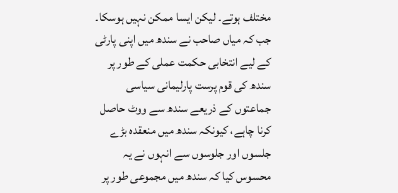مختلف ہوتے۔ لیکن ایسا ممکن نہیں ہوسکا۔ جب کہ میاں صاحب نے سندھ میں اپنی پارٹی کے لیے انتخابی حکمت عملی کے طور پر سندھ کی قوم پرست پارلیمانی سیاسی جماعتوں کے ذریعے سندھ سے ووٹ حاصل کرنا چاہے، کیونکہ سندھ میں منعقدہ بڑے جلسوں اور جلوسوں سے انہوں نے یہ محسوس کیا کہ سندھ میں مجموعی طور پر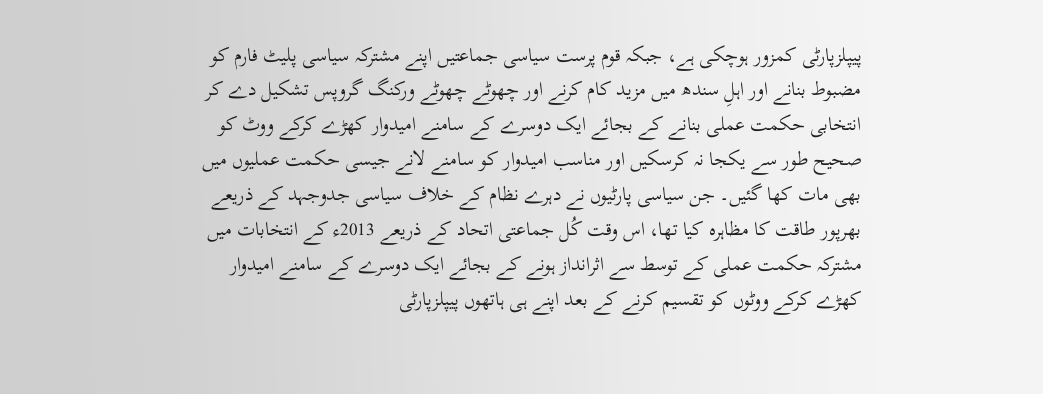پیپلزپارٹی کمزور ہوچکی ہے، جبکہ قوم پرست سیاسی جماعتیں اپنے مشترکہ سیاسی پلیٹ فارم کو مضبوط بنانے اور اہلِ سندھ میں مزید کام کرنے اور چھوٹے چھوٹے ورکنگ گروپس تشکیل دے کر انتخابی حکمت عملی بنانے کے بجائے ایک دوسرے کے سامنے امیدوار کھڑے کرکے ووٹ کو صحیح طور سے یکجا نہ کرسکیں اور مناسب امیدوار کو سامنے لانے جیسی حکمت عملیوں میں بھی مات کھا گئیں۔ جن سیاسی پارٹیوں نے دہرے نظام کے خلاف سیاسی جدوجہد کے ذریعے بھرپور طاقت کا مظاہرہ کیا تھا، اس وقت کُل جماعتی اتحاد کے ذریعے 2013ء کے انتخابات میں مشترکہ حکمت عملی کے توسط سے اثرانداز ہونے کے بجائے ایک دوسرے کے سامنے امیدوار کھڑے کرکے ووٹوں کو تقسیم کرنے کے بعد اپنے ہی ہاتھوں پیپلزپارٹی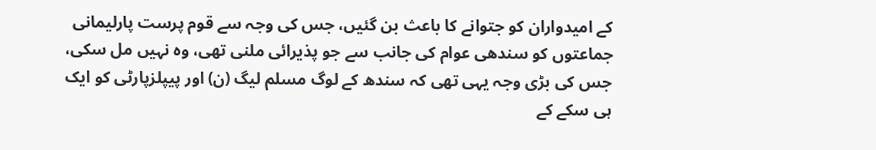کے امیدواران کو جتوانے کا باعث بن گئیں، جس کی وجہ سے قوم پرست پارلیمانی جماعتوں کو سندھی عوام کی جانب سے جو پذیرائی ملنی تھی، وہ نہیں مل سکی، جس کی بڑی وجہ یہی تھی کہ سندھ کے لوگ مسلم لیگ (ن) اور پیپلزپارٹی کو ایک ہی سکے کے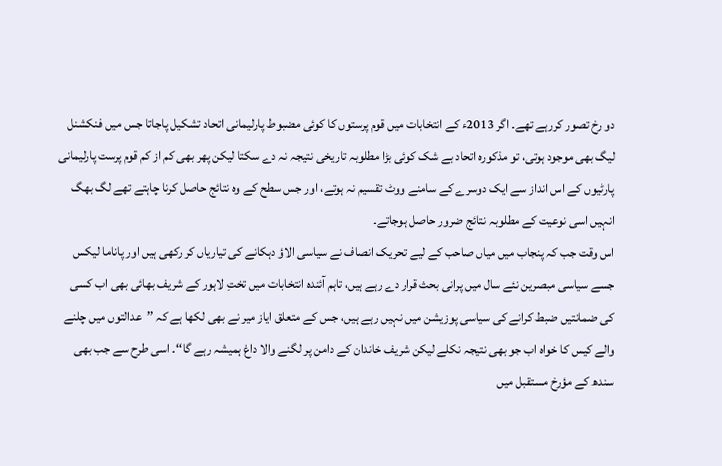دو رخ تصور کررہے تھے۔ اگر 2013ء کے انتخابات میں قوم پرستوں کا کوئی مضبوط پارلیمانی اتحاد تشکیل پاجاتا جس میں فنکشنل لیگ بھی موجود ہوتی، تو مذکورہ اتحاد بے شک کوئی بڑا مطلوبہ تاریخی نتیجہ نہ دے سکتا لیکن پھر بھی کم از کم قوم پرست پارلیمانی پارٹیوں کے اس انداز سے ایک دوسرے کے سامنے ووٹ تقسیم نہ ہوتے، اور جس سطح کے وہ نتائج حاصل کرنا چاہتے تھے لگ بھگ انہیں اسی نوعیت کے مطلوبہ نتائج ضرور حاصل ہوجاتے۔
اس وقت جب کہ پنجاب میں میاں صاحب کے لیے تحریک انصاف نے سیاسی الاؤ دہکانے کی تیاریاں کر رکھی ہیں اور پاناما لیکس جسے سیاسی مبصرین نئے سال میں پرانی بحث قرار دے رہے ہیں، تاہم آئندہ انتخابات میں تختِ لاہور کے شریف بھائی بھی اب کسی کی ضمانتیں ضبط کرانے کی سیاسی پوزیشن میں نہیں رہے ہیں، جس کے متعلق ایاز میر نے بھی لکھا ہے کہ ’’عدالتوں میں چلنے والے کیس کا خواہ اب جو بھی نتیجہ نکلے لیکن شریف خاندان کے دامن پر لگنے والا داغ ہمیشہ رہے گا‘‘۔ اسی طرح سے جب بھی سندھ کے مؤرخ مستقبل میں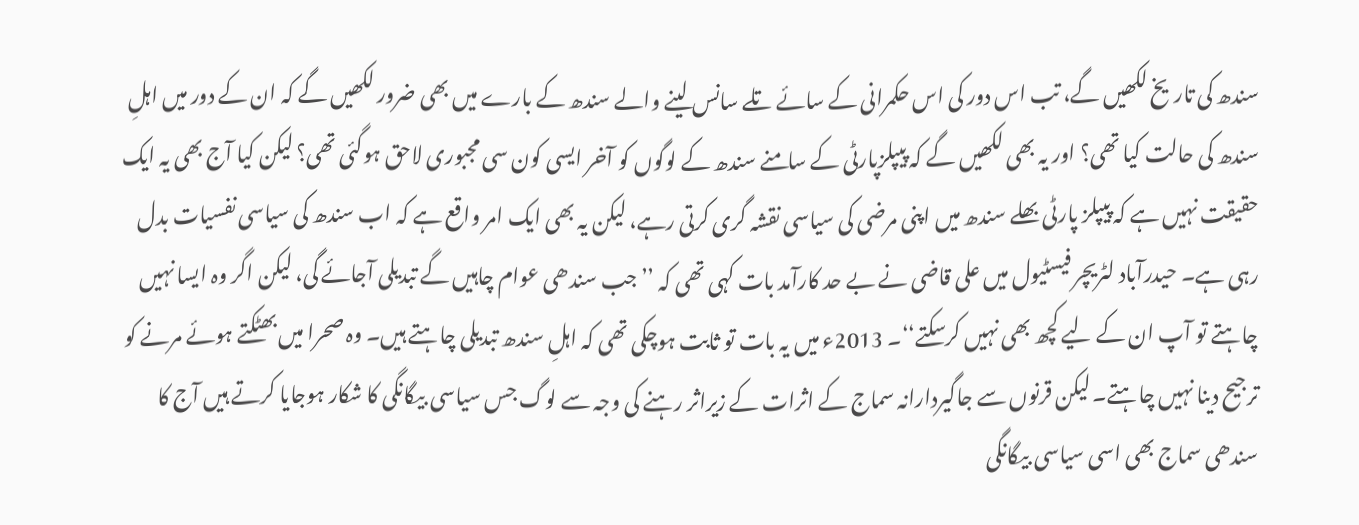سندھ کی تاریخ لکھیں گے، تب اس دور کی اس حکمرانی کے سائے تلے سانس لینے والے سندھ کے بارے میں بھی ضرور لکھیں گے کہ ان کے دور میں اہلِ سندھ کی حالت کیا تھی؟ اور یہ بھی لکھیں گے کہ پیپلزپارٹی کے سامنے سندھ کے لوگوں کو آخر ایسی کون سی مجبوری لاحق ہوگئی تھی؟ لیکن کیا آج بھی یہ ایک حقیقت نہیں ہے کہ پیپلز پارٹی بھلے سندھ میں اپنی مرضی کی سیاسی نقشہ گری کرتی رہے، لیکن یہ بھی ایک امر واقع ہے کہ اب سندھ کی سیاسی نفسیات بدل رہی ہے۔ حیدرآباد لٹریچر فیسٹیول میں علی قاضی نے بے حد کارآمد بات کہی تھی کہ ’’جب سندھی عوام چاہیں گے تبدیلی آجائے گی، لیکن اگر وہ ایسا نہیں چاہتے تو آپ ان کے لیے کچھ بھی نہیں کرسکتے‘‘۔ 2013ء میں یہ بات تو ثابت ہوچکی تھی کہ اہلِ سندھ تبدیلی چاہتے ہیں۔ وہ صحرا میں بھٹکتے ہوئے مرنے کو ترجیح دینا نہیں چاہتے۔ لیکن قرنوں سے جاگیردارانہ سماج کے اثرات کے زیراثر رہنے کی وجہ سے لوگ جس سیاسی بیگانگی کا شکار ہوجایا کرتے ہیں آج کا سندھی سماج بھی اسی سیاسی بیگانگی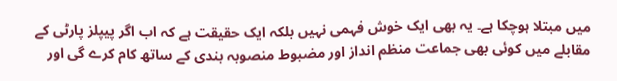میں مبتلا ہوچکا ہے۔ یہ بھی ایک خوش فہمی نہیں بلکہ ایک حقیقت ہے کہ اب اگر پیپلز پارٹی کے مقابلے میں کوئی بھی جماعت منظم انداز اور مضبوط منصوبہ بندی کے ساتھ کام کرے گی اور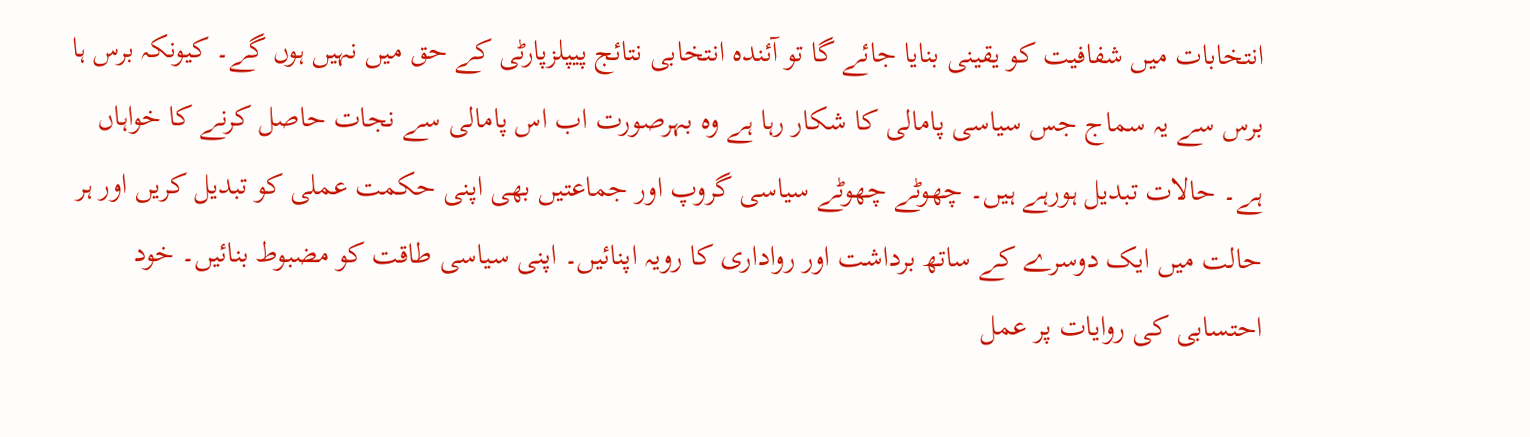انتخابات میں شفافیت کو یقینی بنایا جائے گا تو آئندہ انتخابی نتائج پیپلزپارٹی کے حق میں نہیں ہوں گے۔ کیونکہ برس ہا برس سے یہ سماج جس سیاسی پامالی کا شکار رہا ہے وہ بہرصورت اب اس پامالی سے نجات حاصل کرنے کا خواہاں ہے۔ حالات تبدیل ہورہے ہیں۔ چھوٹے چھوٹے سیاسی گروپ اور جماعتیں بھی اپنی حکمت عملی کو تبدیل کریں اور ہر حالت میں ایک دوسرے کے ساتھ برداشت اور رواداری کا رویہ اپنائیں۔ اپنی سیاسی طاقت کو مضبوط بنائیں۔ خود احتسابی کی روایات پر عمل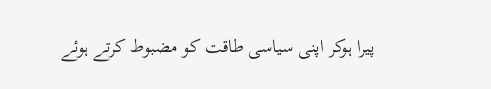پیرا ہوکر اپنی سیاسی طاقت کو مضبوط کرتے ہوئے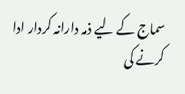سماج کے لیے ذمہ دارانہ کردار ادا کرنے کی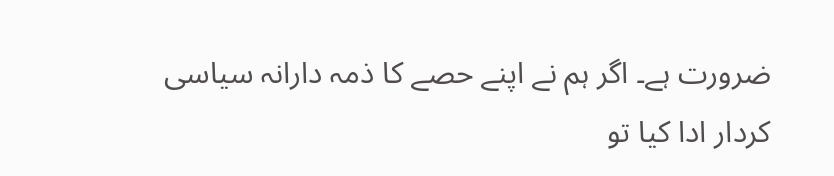ضرورت ہے۔ اگر ہم نے اپنے حصے کا ذمہ دارانہ سیاسی کردار ادا کیا تو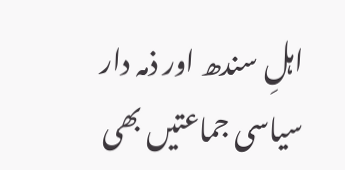اہلِ سندھ اور ذمہ دار سیاسی جماعتیں بھی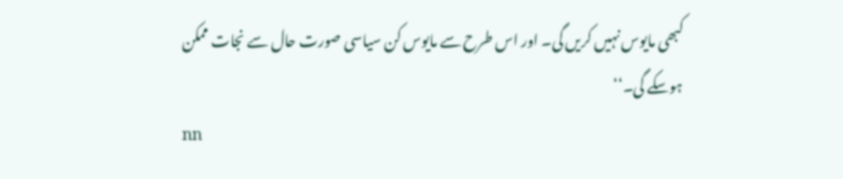کبھی مایوس نہیں کریں گی۔ اور اس طرح سے مایوس کن سیاسی صورت حال سے نجات ممکن ہوسکے گی۔‘‘
nn